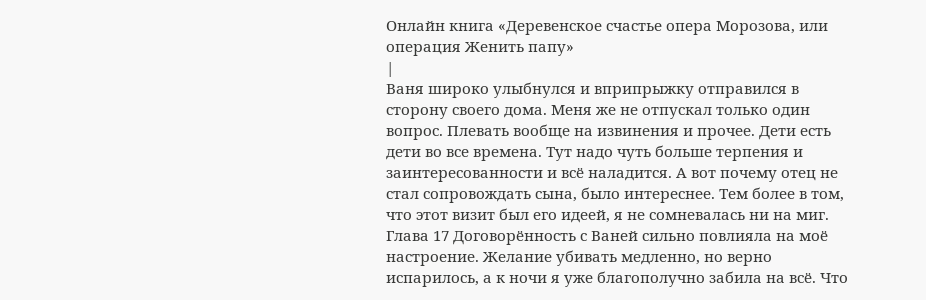Онлайн книга «Деревенское счастье опера Морозова, или операция Женить папу»
|
Ваня широко улыбнулся и вприпрыжку отправился в сторону своего дома. Меня же не отпускал только один вопрос. Плевать вообще на извинения и прочее. Дети есть дети во все времена. Тут надо чуть больше терпения и заинтересованности и всё наладится. А вот почему отец не стал сопровождать сына, было интереснее. Тем более в том, что этот визит был его идеей, я не сомневалась ни на миг. Глава 17 Договорённость с Ваней сильно повлияла на моё настроение. Желание убивать медленно, но верно испарилось, а к ночи я уже благополучно забила на всё. Что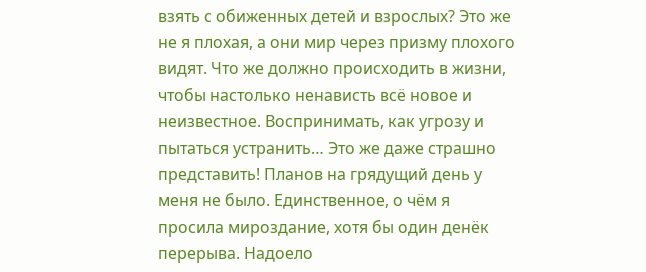взять с обиженных детей и взрослых? Это же не я плохая, а они мир через призму плохого видят. Что же должно происходить в жизни, чтобы настолько ненависть всё новое и неизвестное. Воспринимать, как угрозу и пытаться устранить… Это же даже страшно представить! Планов на грядущий день у меня не было. Единственное, о чём я просила мироздание, хотя бы один денёк перерыва. Надоело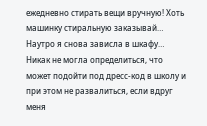ежедневно стирать вещи вручную! Хоть машинку стиральную заказывай… Наутро я снова зависла в шкафу… Никак не могла определиться, что может подойти под дресс-код в школу и при этом не развалиться, если вдруг меня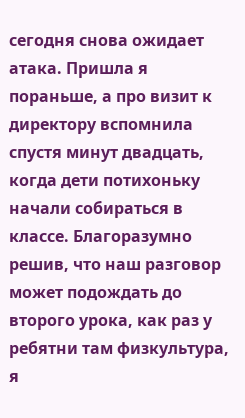сегодня снова ожидает атака. Пришла я пораньше, а про визит к директору вспомнила спустя минут двадцать, когда дети потихоньку начали собираться в классе. Благоразумно решив, что наш разговор может подождать до второго урока, как раз у ребятни там физкультура, я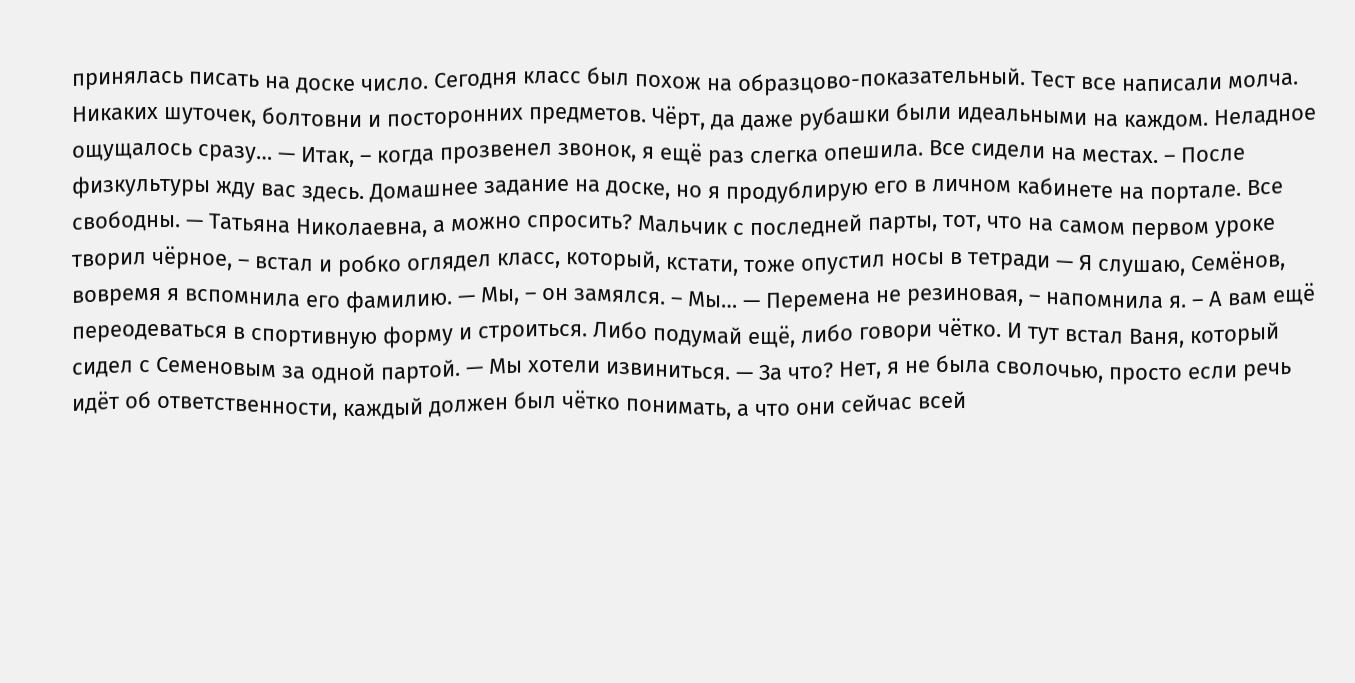принялась писать на доске число. Сегодня класс был похож на образцово-показательный. Тест все написали молча. Никаких шуточек, болтовни и посторонних предметов. Чёрт, да даже рубашки были идеальными на каждом. Неладное ощущалось сразу… — Итак, – когда прозвенел звонок, я ещё раз слегка опешила. Все сидели на местах. – После физкультуры жду вас здесь. Домашнее задание на доске, но я продублирую его в личном кабинете на портале. Все свободны. — Татьяна Николаевна, а можно спросить? Мальчик с последней парты, тот, что на самом первом уроке творил чёрное, – встал и робко оглядел класс, который, кстати, тоже опустил носы в тетради — Я слушаю, Семёнов, вовремя я вспомнила его фамилию. — Мы, – он замялся. – Мы… — Перемена не резиновая, – напомнила я. – А вам ещё переодеваться в спортивную форму и строиться. Либо подумай ещё, либо говори чётко. И тут встал Ваня, который сидел с Семеновым за одной партой. — Мы хотели извиниться. — За что? Нет, я не была сволочью, просто если речь идёт об ответственности, каждый должен был чётко понимать, а что они сейчас всей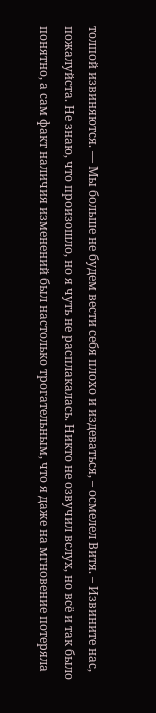толпой извиняются. — Мы больше не будем вести себя плохо и издеваться, – осмелел Витя. – Извините нас, пожалуйста. Не знаю, что произошло, но я чуть не расплакалась. Никто не озвучил вслух, но всё и так было понятно, а сам факт наличия изменений был настолько трогательным, что я даже на мгновение потеряла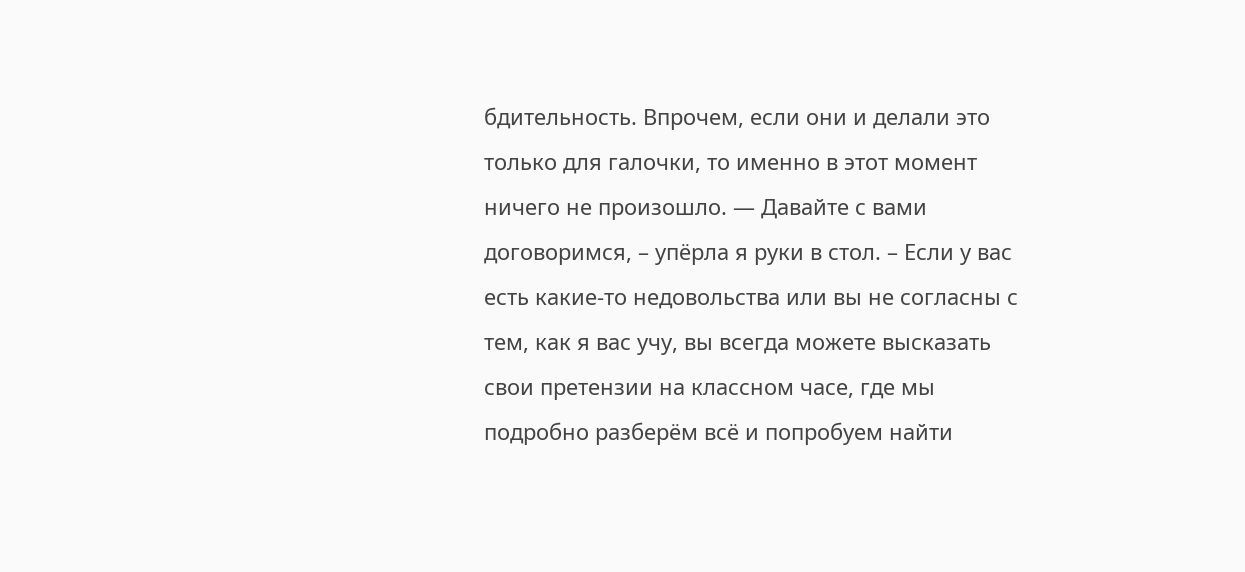бдительность. Впрочем, если они и делали это только для галочки, то именно в этот момент ничего не произошло. — Давайте с вами договоримся, – упёрла я руки в стол. – Если у вас есть какие-то недовольства или вы не согласны с тем, как я вас учу, вы всегда можете высказать свои претензии на классном часе, где мы подробно разберём всё и попробуем найти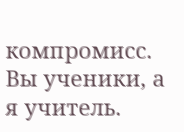компромисс. Вы ученики, а я учитель.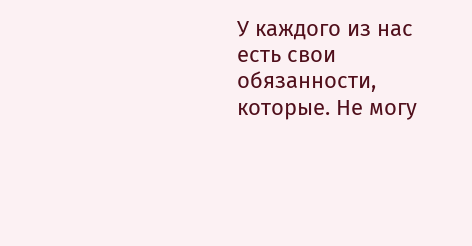У каждого из нас есть свои обязанности, которые. Не могу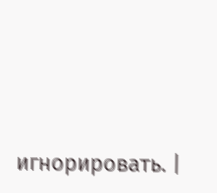игнорировать. |